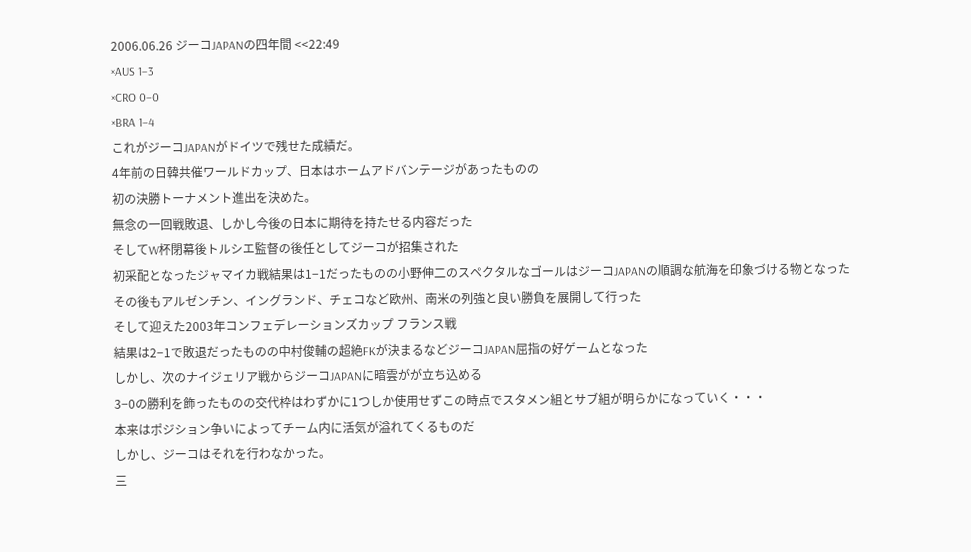2006.06.26 ジーコJAPANの四年間 <<22:49
×AUS 1−3
×CRO 0−0
×BRA 1−4
これがジーコJAPANがドイツで残せた成績だ。
4年前の日韓共催ワールドカップ、日本はホームアドバンテージがあったものの
初の決勝トーナメント進出を決めた。
無念の一回戦敗退、しかし今後の日本に期待を持たせる内容だった
そしてW杯閉幕後トルシエ監督の後任としてジーコが招集された
初采配となったジャマイカ戦結果は1−1だったものの小野伸二のスペクタルなゴールはジーコJAPANの順調な航海を印象づける物となった
その後もアルゼンチン、イングランド、チェコなど欧州、南米の列強と良い勝負を展開して行った
そして迎えた2003年コンフェデレーションズカップ フランス戦
結果は2−1で敗退だったものの中村俊輔の超絶FKが決まるなどジーコJAPAN屈指の好ゲームとなった
しかし、次のナイジェリア戦からジーコJAPANに暗雲がが立ち込める
3−0の勝利を飾ったものの交代枠はわずかに1つしか使用せずこの時点でスタメン組とサブ組が明らかになっていく・・・
本来はポジション争いによってチーム内に活気が溢れてくるものだ
しかし、ジーコはそれを行わなかった。
三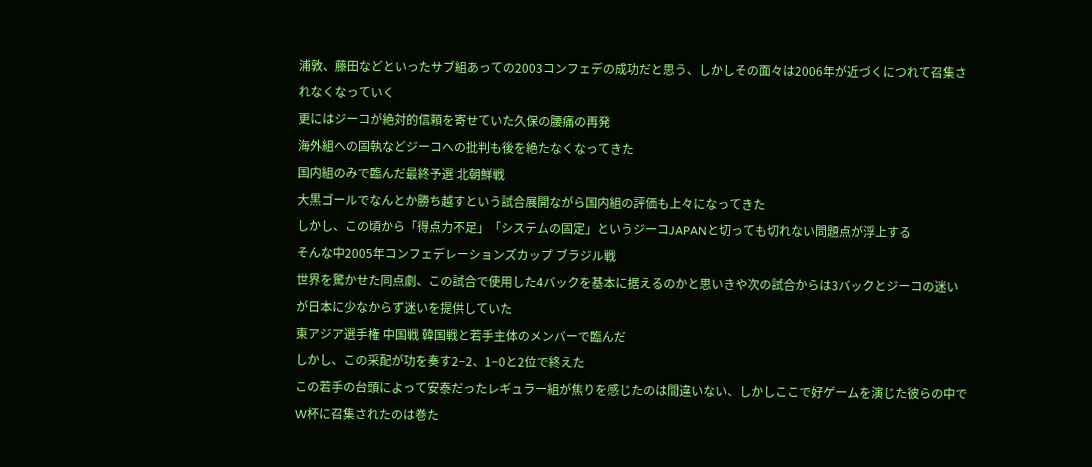浦敦、藤田などといったサブ組あっての2003コンフェデの成功だと思う、しかしその面々は2006年が近づくにつれて召集されなくなっていく
更にはジーコが絶対的信頼を寄せていた久保の腰痛の再発
海外組への固執などジーコへの批判も後を絶たなくなってきた
国内組のみで臨んだ最終予選 北朝鮮戦
大黒ゴールでなんとか勝ち越すという試合展開ながら国内組の評価も上々になってきた
しかし、この頃から「得点力不足」「システムの固定」というジーコJAPANと切っても切れない問題点が浮上する
そんな中2005年コンフェデレーションズカップ ブラジル戦
世界を驚かせた同点劇、この試合で使用した4バックを基本に据えるのかと思いきや次の試合からは3バックとジーコの迷いが日本に少なからず迷いを提供していた
東アジア選手権 中国戦 韓国戦と若手主体のメンバーで臨んだ
しかし、この采配が功を奏す2−2、1−0と2位で終えた
この若手の台頭によって安泰だったレギュラー組が焦りを感じたのは間違いない、しかしここで好ゲームを演じた彼らの中でW杯に召集されたのは巻た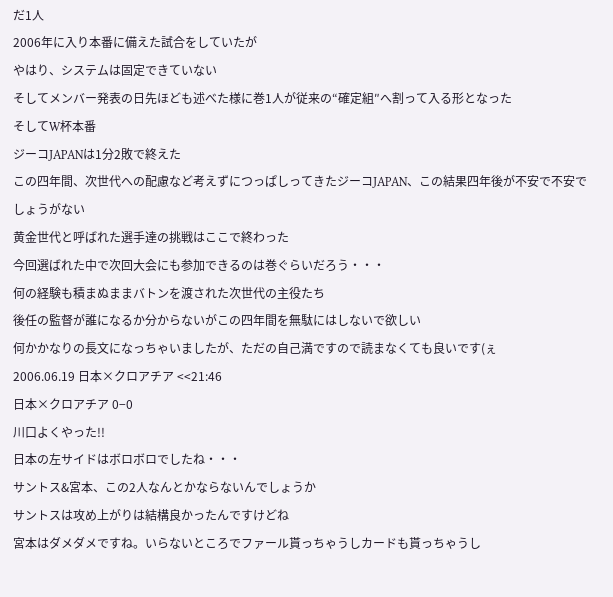だ1人
2006年に入り本番に備えた試合をしていたが
やはり、システムは固定できていない
そしてメンバー発表の日先ほども述べた様に巻1人が従来の“確定組″へ割って入る形となった
そしてW杯本番
ジーコJAPANは1分2敗で終えた
この四年間、次世代への配慮など考えずにつっぱしってきたジーコJAPAN、この結果四年後が不安で不安でしょうがない
黄金世代と呼ばれた選手達の挑戦はここで終わった
今回選ばれた中で次回大会にも参加できるのは巻ぐらいだろう・・・
何の経験も積まぬままバトンを渡された次世代の主役たち
後任の監督が誰になるか分からないがこの四年間を無駄にはしないで欲しい
何かかなりの長文になっちゃいましたが、ただの自己満ですので読まなくても良いです(ぇ
2006.06.19 日本×クロアチア <<21:46
日本×クロアチア 0−0
川口よくやった!!
日本の左サイドはボロボロでしたね・・・
サントス&宮本、この2人なんとかならないんでしょうか
サントスは攻め上がりは結構良かったんですけどね
宮本はダメダメですね。いらないところでファール貰っちゃうしカードも貰っちゃうし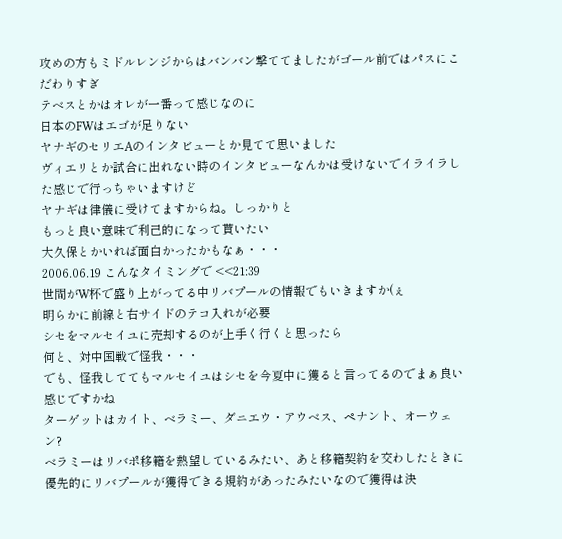攻めの方もミドルレンジからはバンバン撃ててましたがゴール前ではパスにこだわりすぎ
テベスとかはオレが一番って感じなのに
日本のFWはエゴが足りない
ヤナギのセリエAのインタビューとか見てて思いました
ヴィエリとか試合に出れない時のインタビューなんかは受けないでイライラした感じで行っちゃいますけど
ヤナギは律儀に受けてますからね。しっかりと
もっと良い意味で利己的になって貰いたい
大久保とかいれば面白かったかもなぁ・・・
2006.06.19 こんなタイミングで <<21:39
世間がW杯で盛り上がってる中リバプールの情報でもいきますか(ぇ
明らかに前線と右サイドのテコ入れが必要
シセをマルセイユに売却するのが上手く行くと思ったら
何と、対中国戦で怪我・・・
でも、怪我しててもマルセイユはシセを今夏中に獲ると言ってるのでまぁ良い感じですかね
ターゲットはカイト、ベラミー、ダニエウ・アウベス、ペナント、オーウェン?
ベラミーはリバポ移籍を熱望しているみたい、あと移籍契約を交わしたときに優先的にリバプールが獲得できる規約があったみたいなので獲得は決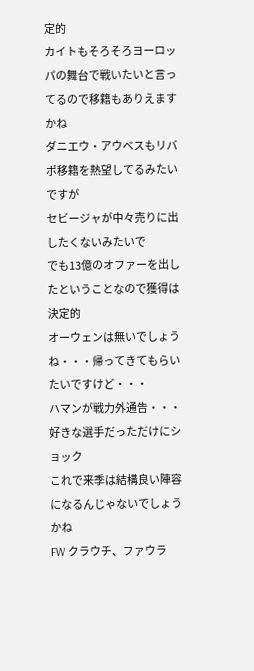定的
カイトもそろそろヨーロッパの舞台で戦いたいと言ってるので移籍もありえますかね
ダニエウ・アウベスもリバポ移籍を熱望してるみたいですが
セビージャが中々売りに出したくないみたいで
でも13億のオファーを出したということなので獲得は決定的
オーウェンは無いでしょうね・・・帰ってきてもらいたいですけど・・・
ハマンが戦力外通告・・・
好きな選手だっただけにショック
これで来季は結構良い陣容になるんじゃないでしょうかね
FW クラウチ、ファウラ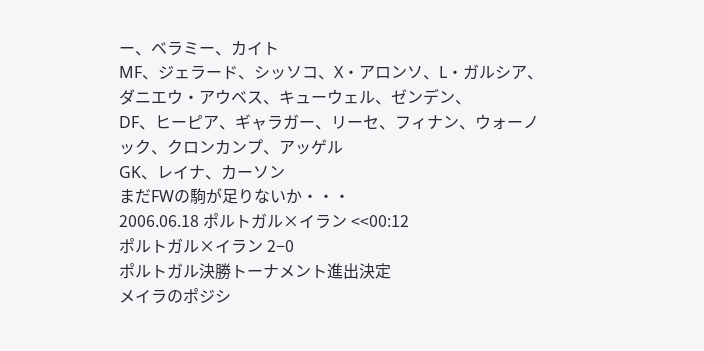ー、ベラミー、カイト
MF、ジェラード、シッソコ、X・アロンソ、L・ガルシア、ダニエウ・アウベス、キューウェル、ゼンデン、
DF、ヒーピア、ギャラガー、リーセ、フィナン、ウォーノック、クロンカンプ、アッゲル
GK、レイナ、カーソン
まだFWの駒が足りないか・・・
2006.06.18 ポルトガル×イラン <<00:12
ポルトガル×イラン 2−0
ポルトガル決勝トーナメント進出決定
メイラのポジシ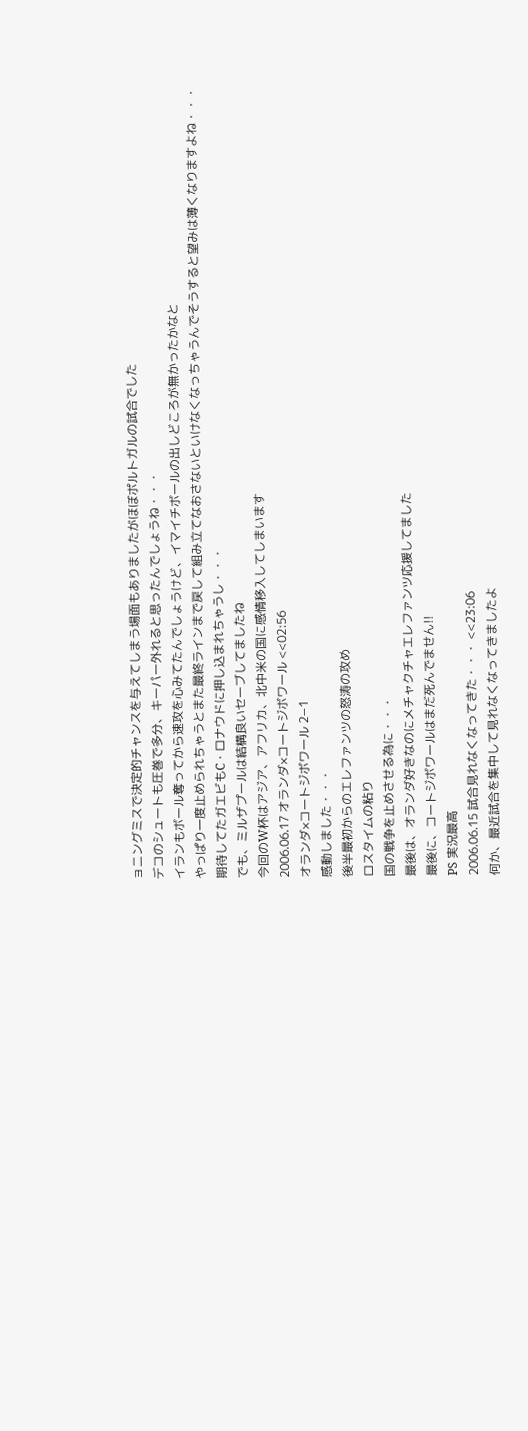ョニングミスで決定的チャンスを与えてしまう場面もありましたがほぼポルトガルの試合でした
デコのシュートも圧巻で多分、キーパー外れると思ったんでしょうね・・・
イランもボール奪ってから速攻を心みてたんでしょうけど、イマイチボールの出しどころが無かったかなと
やっぱり一度止められちゃうとまた最終ラインまで戻して組み立てなおさないといけなくなっちゃうんでそうすると望みは薄くなりますよね・・・
期待してたガエビもC・ロナウドに押し込まれちゃうし・・・
でも、ミルザプールは結構良いセーブしてましたね
今回のW杯はアジア、アフリカ、北中米の国に感情移入してしまいます
2006.06.17 オランダ×コートジボワール <<02:56
オランダ×コートジボワール 2−1
感動しました・・・
後半最初からのエレファンツの怒涛の攻め
ロスタイムの粘り
国の戦争を止めさせる為に・・・
最後は、オランダ好きなのにメチャクチャエレファンツ応援してました
最後に、コートジボワールはまだ死んでません!!
PS 実況最高
2006.06.15 試合見れなくなってきた・・・ <<23:06
何か、最近試合を集中して見れなくなってきましたよ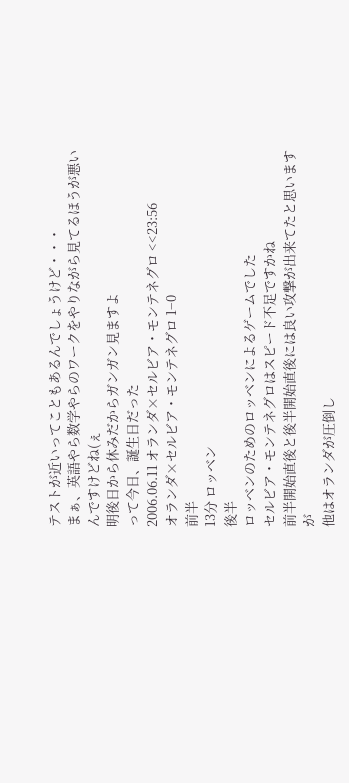テストが近いってこともあるんでしょうけど・・・
まぁ、英語やら数学やらのワークをやりながら見てるほうが悪いんですけどね(ぇ
明後日から休みだからガンガン見ますよ
って今日、誕生日だった
2006.06.11 オランダ×セルビア・モンテネグロ <<23:56
オランダ×セルビア・モンテネグロ 1−0
前半
13分 ロッベン
後半
ロッベンのためのロッベンによるゲームでした
セルビア・モンテネグロはスピード不足ですかね
前半開始直後と後半開始直後には良い攻撃が出来てたと思いますが
他はオランダが圧倒し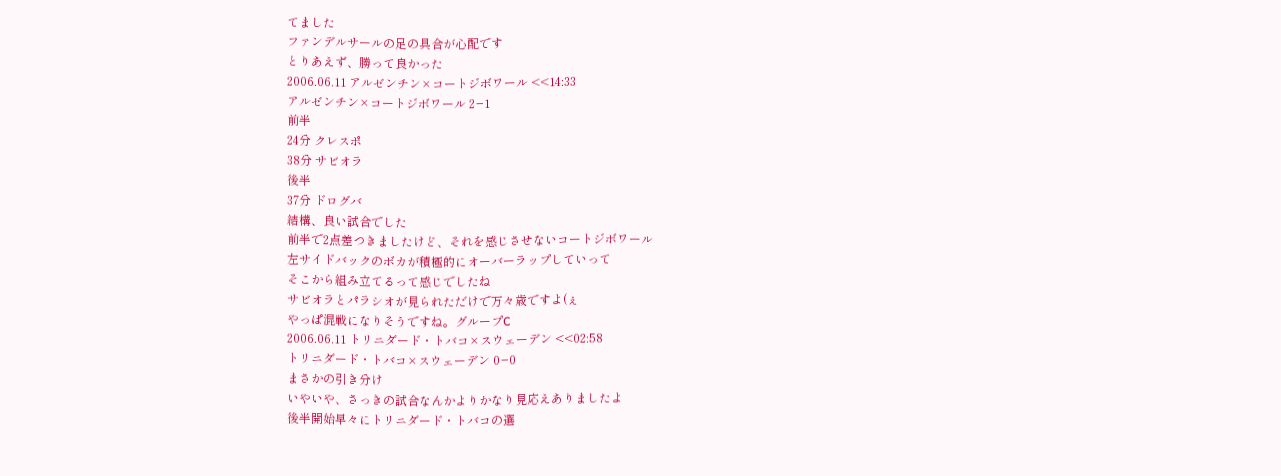てました
ファンデルサールの足の具合が心配です
とりあえず、勝って良かった
2006.06.11 アルゼンチン×コートジボワール <<14:33
アルゼンチン×コートジボワール 2−1
前半
24分 クレスポ
38分 サビオラ
後半
37分 ドログバ
結構、良い試合でした
前半で2点差つきましたけど、それを感じさせないコートジボワール
左サイドバックのボカが積極的にオーバーラップしていって
そこから組み立てるって感じでしたね
サビオラとパラシオが見られただけで万々歳ですよ(ぇ
やっぱ混戦になりそうですね。グループC
2006.06.11 トリニダード・トバコ×スウェーデン <<02:58
トリニダード・トバコ×スウェーデン 0−0
まさかの引き分け
いやいや、さっきの試合なんかよりかなり見応えありましたよ
後半開始早々にトリニダード・トバコの選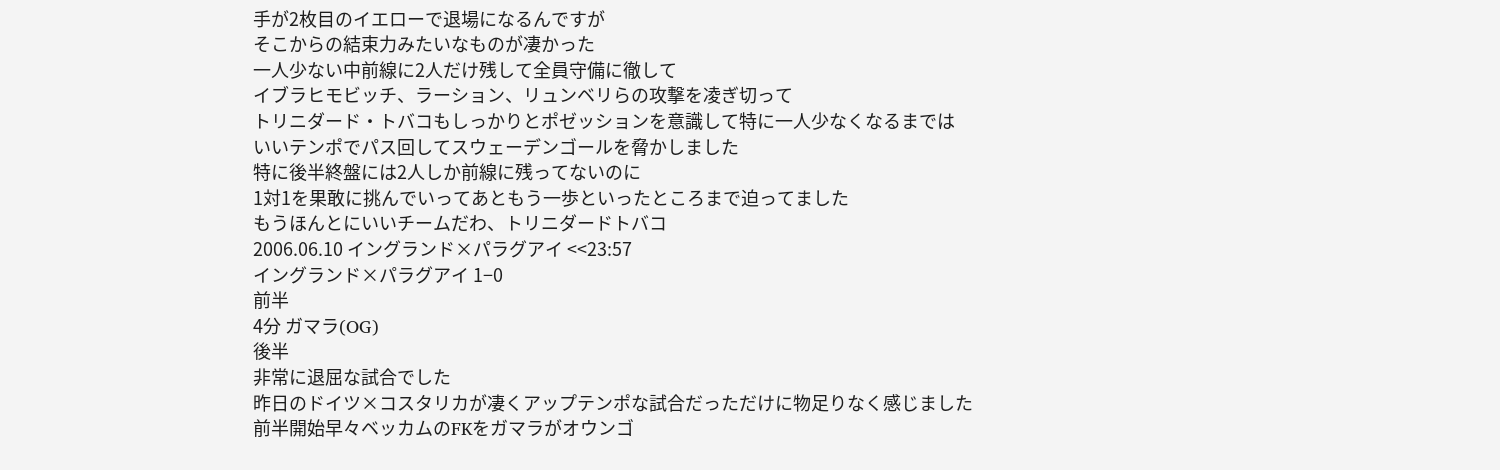手が2枚目のイエローで退場になるんですが
そこからの結束力みたいなものが凄かった
一人少ない中前線に2人だけ残して全員守備に徹して
イブラヒモビッチ、ラーション、リュンベリらの攻撃を凌ぎ切って
トリニダード・トバコもしっかりとポゼッションを意識して特に一人少なくなるまでは
いいテンポでパス回してスウェーデンゴールを脅かしました
特に後半終盤には2人しか前線に残ってないのに
1対1を果敢に挑んでいってあともう一歩といったところまで迫ってました
もうほんとにいいチームだわ、トリニダードトバコ
2006.06.10 イングランド×パラグアイ <<23:57
イングランド×パラグアイ 1−0
前半
4分 ガマラ(OG)
後半
非常に退屈な試合でした
昨日のドイツ×コスタリカが凄くアップテンポな試合だっただけに物足りなく感じました
前半開始早々ベッカムのFKをガマラがオウンゴ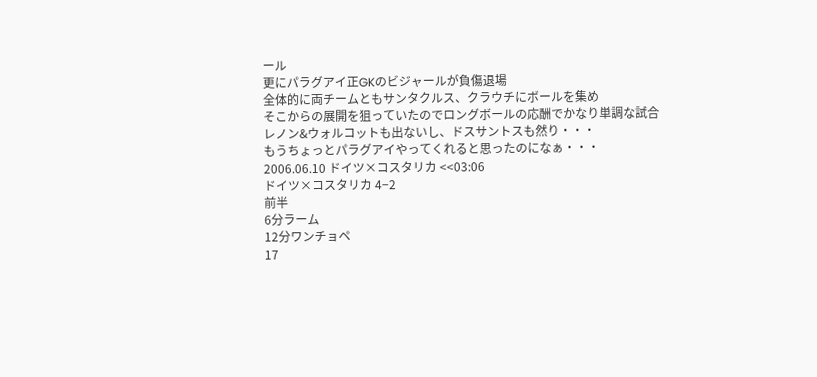ール
更にパラグアイ正GKのビジャールが負傷退場
全体的に両チームともサンタクルス、クラウチにボールを集め
そこからの展開を狙っていたのでロングボールの応酬でかなり単調な試合
レノン&ウォルコットも出ないし、ドスサントスも然り・・・
もうちょっとパラグアイやってくれると思ったのになぁ・・・
2006.06.10 ドイツ×コスタリカ <<03:06
ドイツ×コスタリカ 4−2
前半
6分ラーム
12分ワンチョペ
17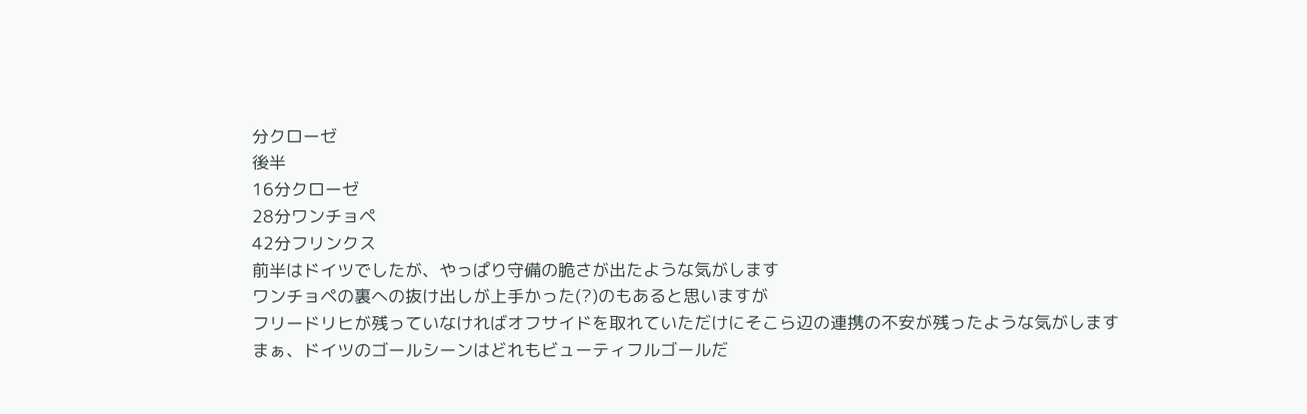分クローゼ
後半
16分クローゼ
28分ワンチョペ
42分フリンクス
前半はドイツでしたが、やっぱり守備の脆さが出たような気がします
ワンチョペの裏への抜け出しが上手かった(?)のもあると思いますが
フリードリヒが残っていなければオフサイドを取れていただけにそこら辺の連携の不安が残ったような気がします
まぁ、ドイツのゴールシーンはどれもビューティフルゴールだ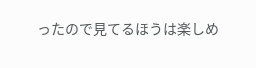ったので見てるほうは楽しめ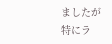ましたが
特にラ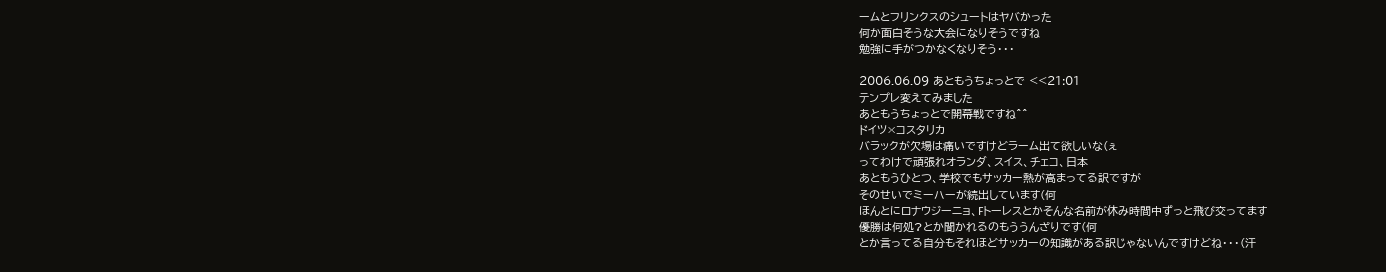ームとフリンクスのシュートはヤバかった
何か面白そうな大会になりそうですね
勉強に手がつかなくなりそう・・・

2006.06.09 あともうちょっとで <<21:01
テンプレ変えてみました
あともうちょっとで開幕戦ですね^^
ドイツ×コスタリカ
バラックが欠場は痛いですけどラーム出て欲しいな(ぇ
ってわけで頑張れオランダ、スイス、チェコ、日本
あともうひとつ、学校でもサッカー熱が高まってる訳ですが
そのせいでミーハーが続出しています(何
ほんとにロナウジーニョ、Fトーレスとかそんな名前が休み時間中ずっと飛び交ってます
優勝は何処?とか聞かれるのもううんざりです(何
とか言ってる自分もそれほどサッカーの知識がある訳じゃないんですけどね・・・(汗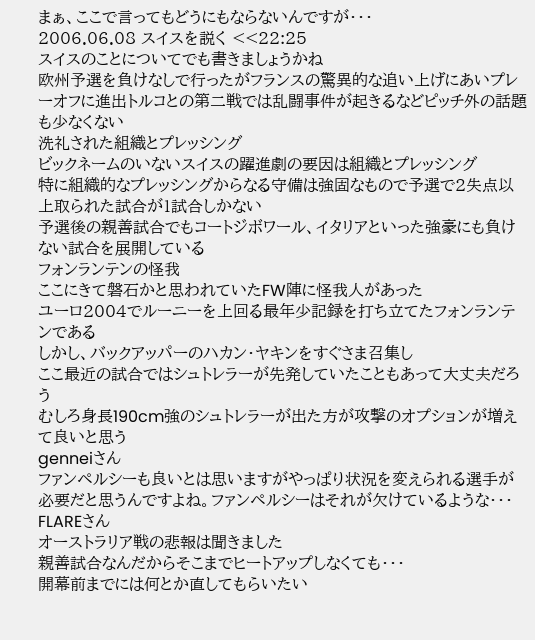まぁ、ここで言ってもどうにもならないんですが・・・
2006.06.08 スイスを説く <<22:25
スイスのことについてでも書きましょうかね
欧州予選を負けなしで行ったがフランスの驚異的な追い上げにあいプレーオフに進出トルコとの第二戦では乱闘事件が起きるなどピッチ外の話題も少なくない
洗礼された組織とプレッシング
ビックネームのいないスイスの躍進劇の要因は組織とプレッシング
特に組織的なプレッシングからなる守備は強固なもので予選で2失点以上取られた試合が1試合しかない
予選後の親善試合でもコートジボワール、イタリアといった強豪にも負けない試合を展開している
フォンランテンの怪我
ここにきて磐石かと思われていたFW陣に怪我人があった
ユーロ2004でルーニーを上回る最年少記録を打ち立てたフォンランテンである
しかし、バックアッパーのハカン・ヤキンをすぐさま召集し
ここ最近の試合ではシュトレラーが先発していたこともあって大丈夫だろう
むしろ身長190cm強のシュトレラーが出た方が攻撃のオプションが増えて良いと思う
genneiさん
ファンペルシーも良いとは思いますがやっぱり状況を変えられる選手が必要だと思うんですよね。ファンペルシーはそれが欠けているような・・・
FLAREさん
オーストラリア戦の悲報は聞きました
親善試合なんだからそこまでヒートアップしなくても・・・
開幕前までには何とか直してもらいたい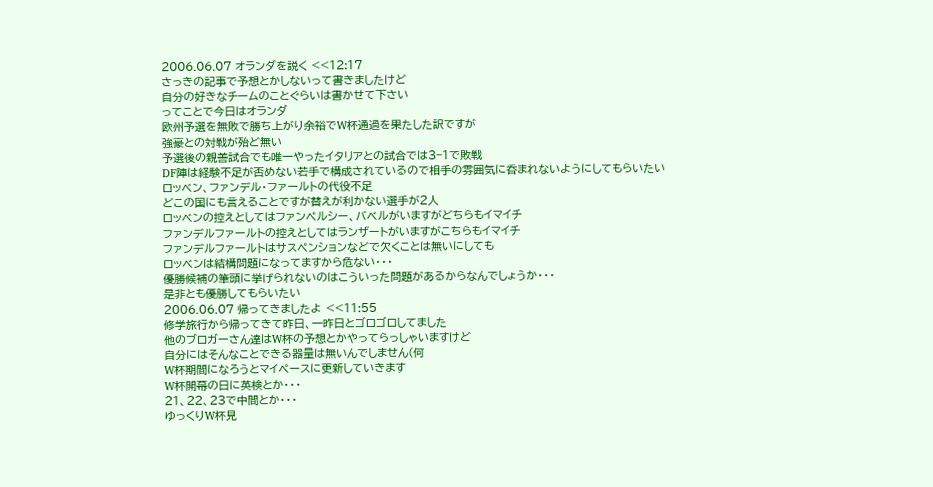2006.06.07 オランダを説く <<12:17
さっきの記事で予想とかしないって書きましたけど
自分の好きなチームのことぐらいは書かせて下さい
ってことで今日はオランダ
欧州予選を無敗で勝ち上がり余裕でW杯通過を果たした訳ですが
強豪との対戦が殆ど無い
予選後の親善試合でも唯一やったイタリアとの試合では3−1で敗戦
DF陣は経験不足が否めない若手で構成されているので相手の雰囲気に呑まれないようにしてもらいたい
ロッベン、ファンデル・ファールトの代役不足
どこの国にも言えることですが替えが利かない選手が2人
ロッベンの控えとしてはファンペルシー、バベルがいますがどちらもイマイチ
ファンデルファールトの控えとしてはランザートがいますがこちらもイマイチ
ファンデルファールトはサスペンションなどで欠くことは無いにしても
ロッベンは結構問題になってますから危ない・・・
優勝候補の筆頭に挙げられないのはこういった問題があるからなんでしょうか・・・
是非とも優勝してもらいたい
2006.06.07 帰ってきましたよ <<11:55
修学旅行から帰ってきて昨日、一昨日とゴロゴロしてました
他のブロガーさん達はW杯の予想とかやってらっしゃいますけど
自分にはそんなことできる器量は無いんでしません(何
W杯期間になろうとマイペースに更新していきます
W杯開幕の日に英検とか・・・
21、22、23で中間とか・・・
ゆっくりW杯見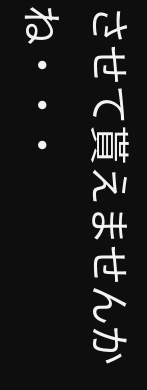させて貰えませんかね・・・